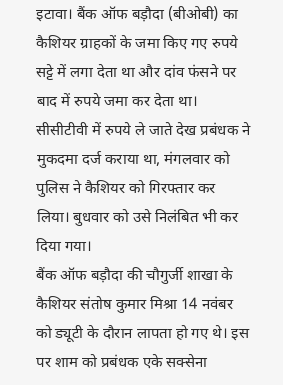इटावा। बैंक ऑफ बड़ौदा (बीओबी) का कैशियर ग्राहकों के जमा किए गए रुपये सट्टे में लगा देता था और दांव फंसने पर बाद में रुपये जमा कर देता था। सीसीटीवी में रुपये ले जाते देख प्रबंधक ने मुकदमा दर्ज कराया था, मंगलवार को पुलिस ने कैशियर को गिरफ्तार कर लिया। बुधवार को उसे निलंबित भी कर दिया गया।
बैंक ऑफ बड़ौदा की चौगुर्जी शाखा के कैशियर संतोष कुमार मिश्रा 14 नवंबर को ड्यूटी के दौरान लापता हो गए थे। इस पर शाम को प्रबंधक एके सक्सेना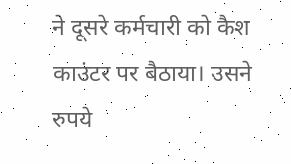ने दूसरे कर्मचारी को कैश काउंटर पर बैठाया। उसने रुपये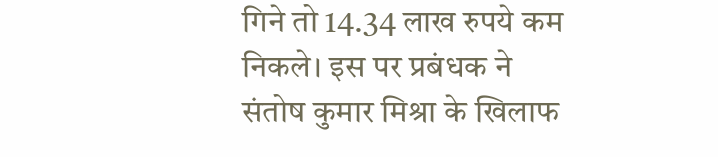गिने तो 14.34 लाख रुपये कम निकले। इस पर प्रबंधक ने संतोष कुमार मिश्रा के खिलाफ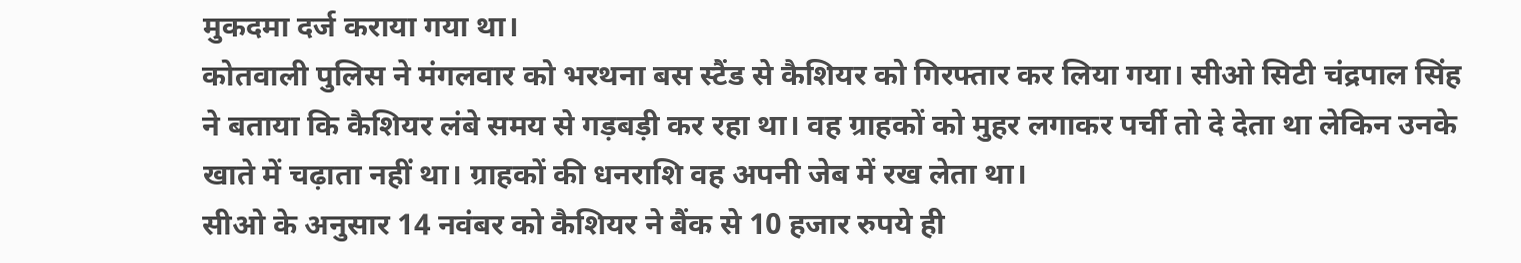मुकदमा दर्ज कराया गया था।
कोतवाली पुलिस ने मंगलवार को भरथना बस स्टैंड से कैशियर को गिरफ्तार कर लिया गया। सीओ सिटी चंद्रपाल सिंह ने बताया कि कैशियर लंबे समय से गड़बड़ी कर रहा था। वह ग्राहकों को मुहर लगाकर पर्ची तो दे देता था लेकिन उनके खाते में चढ़ाता नहीं था। ग्राहकों की धनराशि वह अपनी जेब में रख लेता था।
सीओ के अनुसार 14 नवंबर को कैशियर ने बैंक से 10 हजार रुपये ही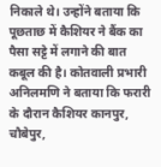निकाले थे। उन्होंने बताया कि पूछताछ में कैशियर ने बैंक का पैसा सट्टे में लगाने की बात कबूल की है। कोतवाली प्रभारी अनिलमणि ने बताया कि फरारी के दौरान कैशियर कानपुर, चौबेपुर,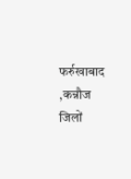फर्रुखाबाद ,कन्नौज जिलों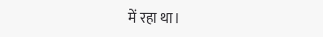में रहा था।